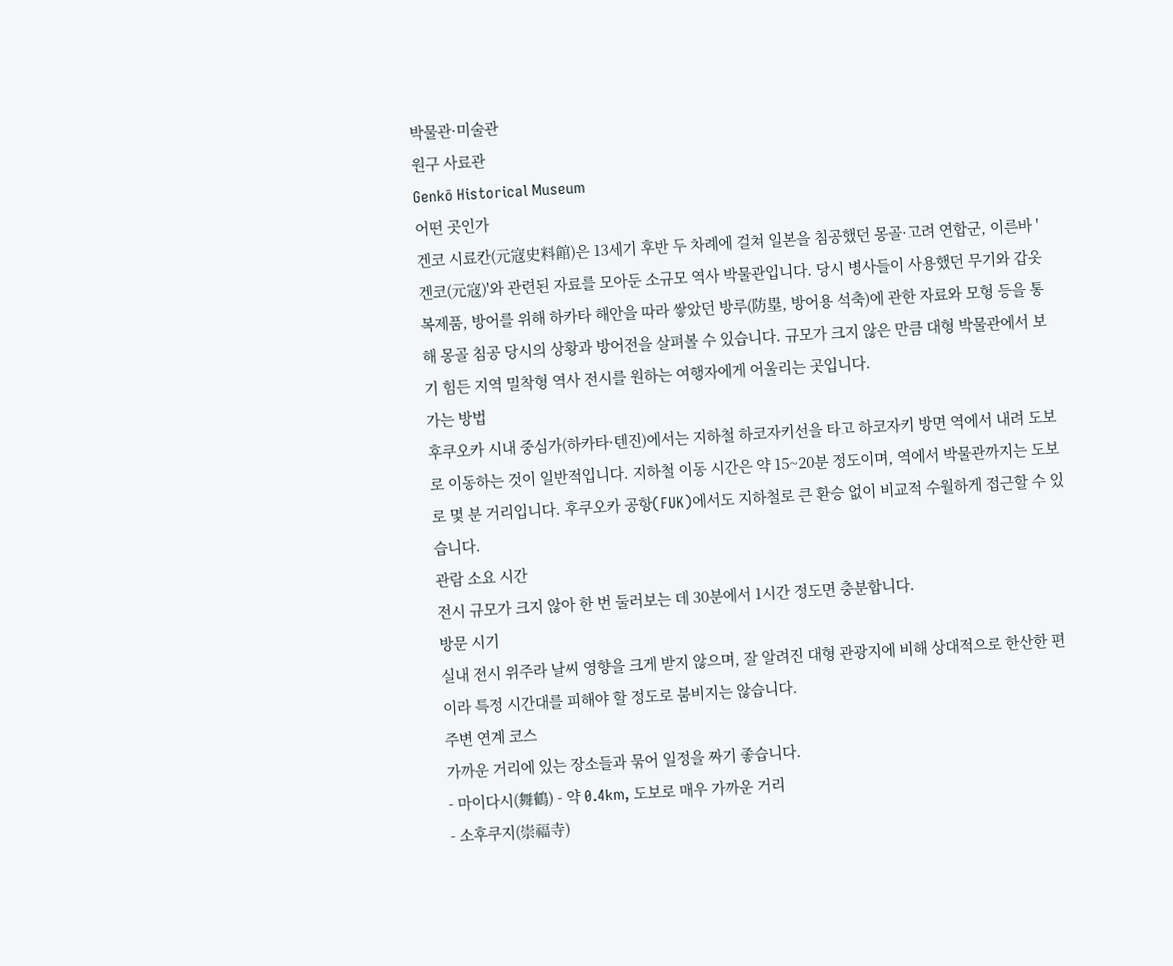박물관·미술관
원구 사료관
Genkō Historical Museum
어떤 곳인가
겐코 시료칸(元寇史料館)은 13세기 후반 두 차례에 걸쳐 일본을 침공했던 몽골·고려 연합군, 이른바 '겐코(元寇)'와 관련된 자료를 모아둔 소규모 역사 박물관입니다. 당시 병사들이 사용했던 무기와 갑옷 복제품, 방어를 위해 하카타 해안을 따라 쌓았던 방루(防塁, 방어용 석축)에 관한 자료와 모형 등을 통해 몽골 침공 당시의 상황과 방어전을 살펴볼 수 있습니다. 규모가 크지 않은 만큼 대형 박물관에서 보기 힘든 지역 밀착형 역사 전시를 원하는 여행자에게 어울리는 곳입니다.
가는 방법
후쿠오카 시내 중심가(하카타·텐진)에서는 지하철 하코자키선을 타고 하코자키 방면 역에서 내려 도보로 이동하는 것이 일반적입니다. 지하철 이동 시간은 약 15~20분 정도이며, 역에서 박물관까지는 도보로 몇 분 거리입니다. 후쿠오카 공항(FUK)에서도 지하철로 큰 환승 없이 비교적 수월하게 접근할 수 있습니다.
관람 소요 시간
전시 규모가 크지 않아 한 번 둘러보는 데 30분에서 1시간 정도면 충분합니다.
방문 시기
실내 전시 위주라 날씨 영향을 크게 받지 않으며, 잘 알려진 대형 관광지에 비해 상대적으로 한산한 편이라 특정 시간대를 피해야 할 정도로 붐비지는 않습니다.
주변 연계 코스
가까운 거리에 있는 장소들과 묶어 일정을 짜기 좋습니다.
- 마이다시(舞鶴) - 약 0.4km, 도보로 매우 가까운 거리
- 소후쿠지(崇福寺)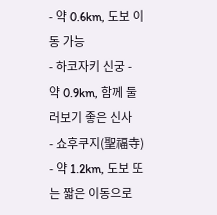- 약 0.6km, 도보 이동 가능
- 하코자키 신궁 - 약 0.9km, 함께 둘러보기 좋은 신사
- 쇼후쿠지(聖福寺) - 약 1.2km, 도보 또는 짧은 이동으로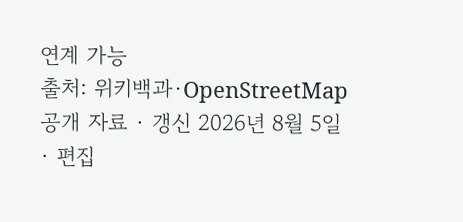연계 가능
출처: 위키백과·OpenStreetMap 공개 자료 · 갱신 2026년 8월 5일 · 편집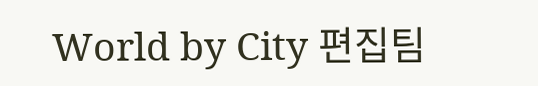World by City 편집팀